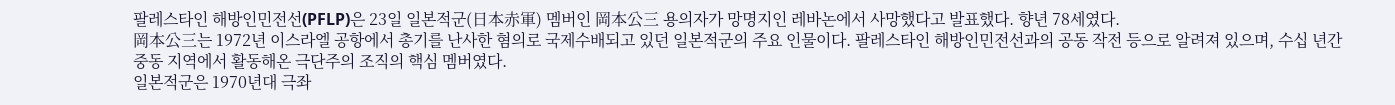팔레스타인 해방인민전선(PFLP)은 23일 일본적군(日本赤軍) 멤버인 岡本公三 용의자가 망명지인 레바논에서 사망했다고 발표했다. 향년 78세였다.
岡本公三는 1972년 이스라엘 공항에서 총기를 난사한 혐의로 국제수배되고 있던 일본적군의 주요 인물이다. 팔레스타인 해방인민전선과의 공동 작전 등으로 알려져 있으며, 수십 년간 중동 지역에서 활동해온 극단주의 조직의 핵심 멤버였다.
일본적군은 1970년대 극좌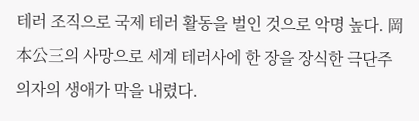테러 조직으로 국제 테러 활동을 벌인 것으로 악명 높다. 岡本公三의 사망으로 세계 테러사에 한 장을 장식한 극단주의자의 생애가 막을 내렸다.